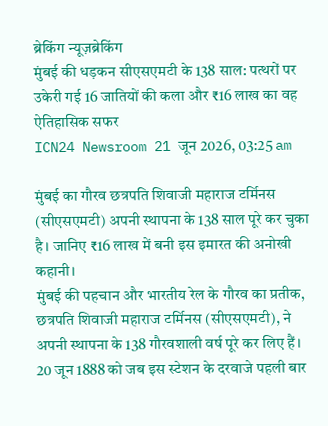ब्रेकिंग न्यूज़ब्रेकिंग
मुंबई की धड़कन सीएसएमटी के 138 साल: पत्थरों पर उकेरी गई 16 जातियों की कला और ₹16 लाख का वह ऐतिहासिक सफर
ICN24 Newsroom 21 जून 2026, 03:25 am

मुंबई का गौरव छत्रपति शिवाजी महाराज टर्मिनस (सीएसएमटी) अपनी स्थापना के 138 साल पूरे कर चुका है। जानिए ₹16 लाख में बनी इस इमारत की अनोखी कहानी।
मुंबई की पहचान और भारतीय रेल के गौरव का प्रतीक, छत्रपति शिवाजी महाराज टर्मिनस (सीएसएमटी), ने अपनी स्थापना के 138 गौरवशाली वर्ष पूरे कर लिए हैं। 20 जून 1888 को जब इस स्टेशन के दरवाजे पहली बार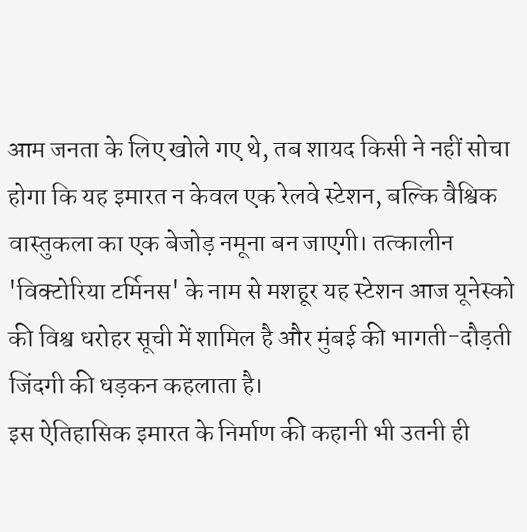आम जनता के लिए खोले गए थे, तब शायद किसी ने नहीं सोचा होगा कि यह इमारत न केवल एक रेलवे स्टेशन, बल्कि वैश्विक वास्तुकला का एक बेजोड़ नमूना बन जाएगी। तत्कालीन 'विक्टोरिया टर्मिनस' के नाम से मशहूर यह स्टेशन आज यूनेस्को की विश्व धरोहर सूची में शामिल है और मुंबई की भागती-दौड़ती जिंदगी की धड़कन कहलाता है।
इस ऐतिहासिक इमारत के निर्माण की कहानी भी उतनी ही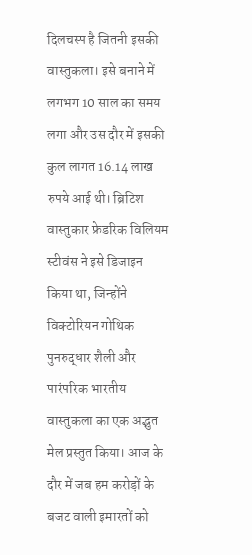दिलचस्प है जितनी इसकी वास्तुकला। इसे बनाने में लगभग 10 साल का समय लगा और उस दौर में इसकी कुल लागत 16.14 लाख रुपये आई थी। ब्रिटिश वास्तुकार फ्रेडरिक विलियम स्टीवंस ने इसे डिजाइन किया था, जिन्होंने विक्टोरियन गोथिक पुनरुद्धार शैली और पारंपरिक भारतीय वास्तुकला का एक अद्भुत मेल प्रस्तुत किया। आज के दौर में जब हम करोड़ों के बजट वाली इमारतों को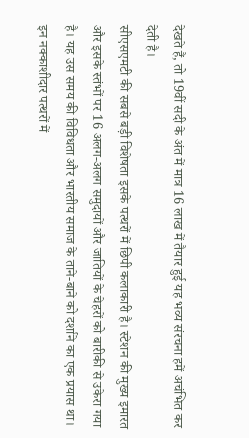देखते हैं, तो 19वीं सदी के अंत में मात्र 16 लाख में तैयार हुई यह भव्य संरचना हमें अचंभित कर देती है।
सीएसएमटी की सबसे बड़ी विशेषता इसके पत्थरों में छिपी कलाकारी है। स्टेशन की मुख्य इमारत और इसके स्तंभों पर 16 अलग-अलग समुदायों और जातियों के चेहरों को बारीकी से उकेरा गया है। यह उस समय की विविधता और भारतीय समाज के ताने-बाने को दर्शाने का एक प्रयास था। इन नक्काशीदार पत्थरों में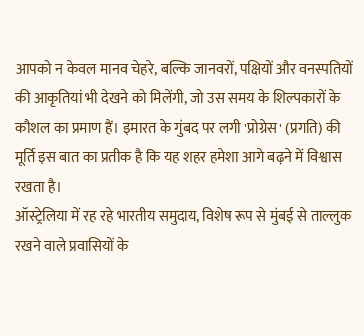आपको न केवल मानव चेहरे, बल्कि जानवरों, पक्षियों और वनस्पतियों की आकृतियां भी देखने को मिलेंगी, जो उस समय के शिल्पकारों के कौशल का प्रमाण हैं। इमारत के गुंबद पर लगी 'प्रोग्रेस' (प्रगति) की मूर्ति इस बात का प्रतीक है कि यह शहर हमेशा आगे बढ़ने में विश्वास रखता है।
ऑस्ट्रेलिया में रह रहे भारतीय समुदाय, विशेष रूप से मुंबई से ताल्लुक रखने वाले प्रवासियों के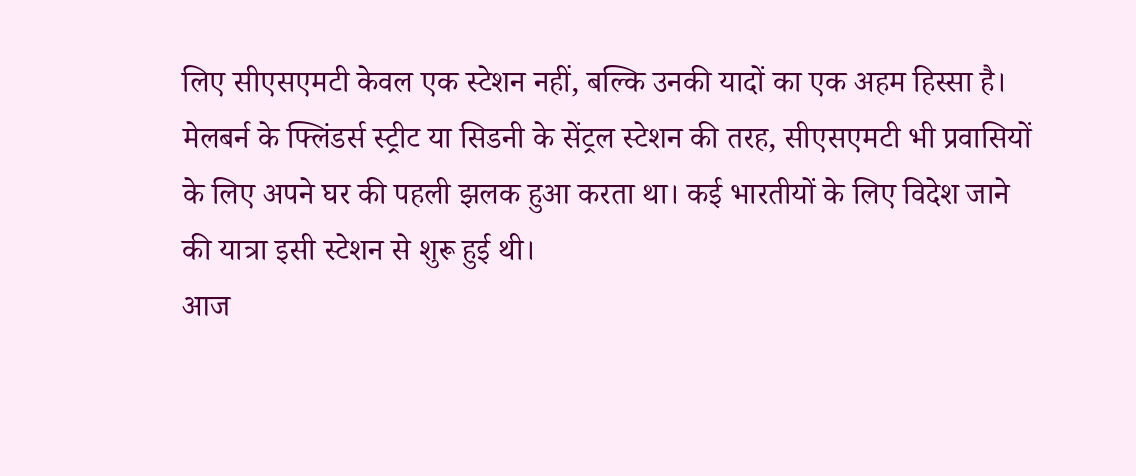लिए सीएसएमटी केवल एक स्टेशन नहीं, बल्कि उनकी यादों का एक अहम हिस्सा है। मेलबर्न के फ्लिंडर्स स्ट्रीट या सिडनी के सेंट्रल स्टेशन की तरह, सीएसएमटी भी प्रवासियों के लिए अपने घर की पहली झलक हुआ करता था। कई भारतीयों के लिए विदेश जाने की यात्रा इसी स्टेशन से शुरू हुई थी।
आज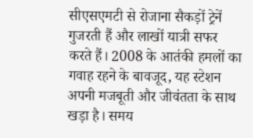सीएसएमटी से रोजाना सैकड़ों ट्रेनें गुजरती हैं और लाखों यात्री सफर करते हैं। 2008 के आतंकी हमलों का गवाह रहने के बावजूद, यह स्टेशन अपनी मजबूती और जीवंतता के साथ खड़ा है। समय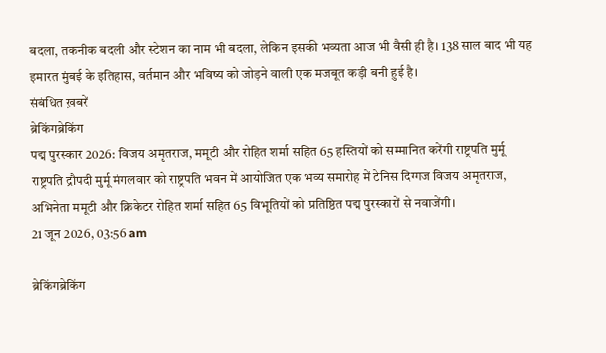बदला, तकनीक बदली और स्टेशन का नाम भी बदला, लेकिन इसकी भव्यता आज भी वैसी ही है। 138 साल बाद भी यह इमारत मुंबई के इतिहास, वर्तमान और भविष्य को जोड़ने वाली एक मजबूत कड़ी बनी हुई है।
संबंधित ख़बरें
ब्रेकिंगब्रेकिंग
पद्म पुरस्कार 2026: विजय अमृतराज, ममूटी और रोहित शर्मा सहित 65 हस्तियों को सम्मानित करेंगी राष्ट्रपति मुर्मू
राष्ट्रपति द्रौपदी मुर्मू मंगलवार को राष्ट्रपति भवन में आयोजित एक भव्य समारोह में टेनिस दिग्गज विजय अमृतराज, अभिनेता ममूटी और क्रिकेटर रोहित शर्मा सहित 65 विभूतियों को प्रतिष्ठित पद्म पुरस्कारों से नवाजेंगी।
21 जून 2026, 03:56 am

ब्रेकिंगब्रेकिंग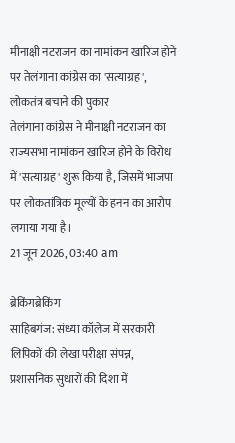मीनाक्षी नटराजन का नामांकन खारिज होने पर तेलंगाना कांग्रेस का 'सत्याग्रह', लोकतंत्र बचाने की पुकार
तेलंगाना कांग्रेस ने मीनाक्षी नटराजन का राज्यसभा नामांकन खारिज होने के विरोध में 'सत्याग्रह' शुरू किया है, जिसमें भाजपा पर लोकतांत्रिक मूल्यों के हनन का आरोप लगाया गया है।
21 जून 2026, 03:40 am

ब्रेकिंगब्रेकिंग
साहिबगंज: संध्या कॉलेज में सरकारी लिपिकों की लेखा परीक्षा संपन्न, प्रशासनिक सुधारों की दिशा में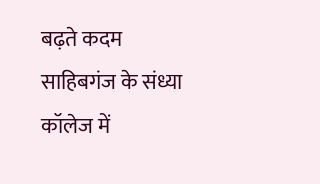बढ़ते कदम
साहिबगंज के संध्या कॉलेज में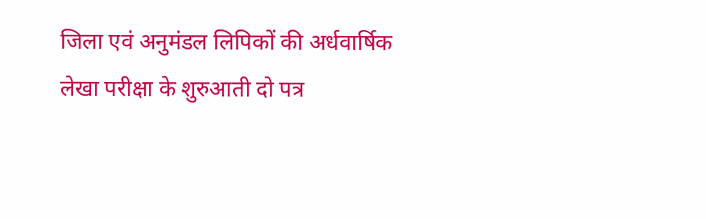जिला एवं अनुमंडल लिपिकों की अर्धवार्षिक लेखा परीक्षा के शुरुआती दो पत्र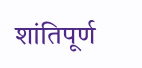शांतिपूर्ण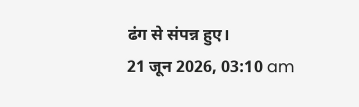ढंग से संपन्न हुए।
21 जून 2026, 03:10 am